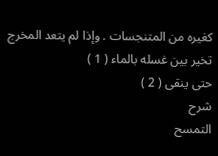كغيره من المتنجسات . وإذا لم يتعد المخرج تخير بين غسله بالماء ( 1 )
حتى ينقى ( 2 )
شرح
التمسح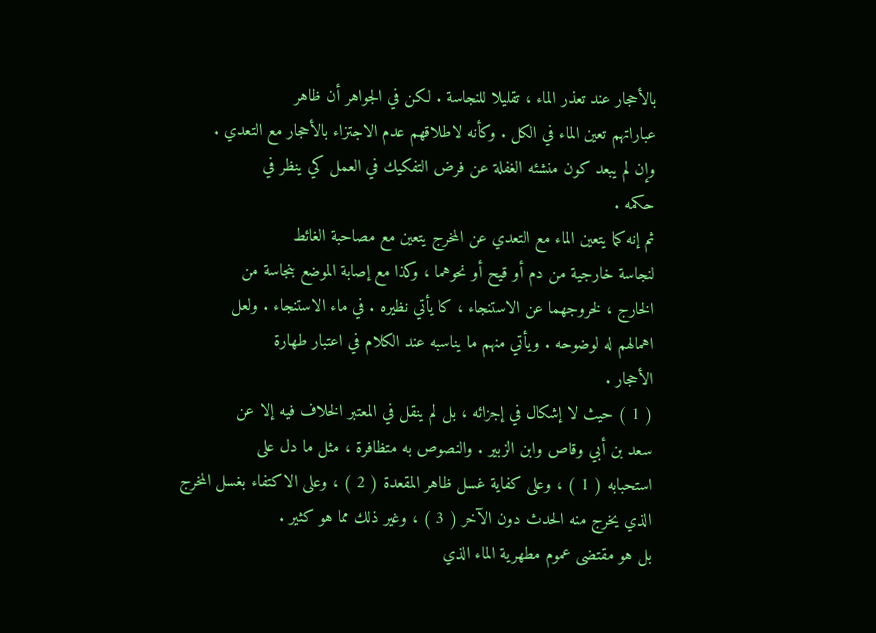بالأحجار عند تعذر الماء ، تقليلا للنجاسة . لكن في الجواهر أن ظاهر
عباراتهم تعين الماء في الكل . وكأنه لاطلاقهم عدم الاجتزاء بالأحجار مع التعدي .
وإن لم يبعد كون منشئه الغفلة عن فرض التفكيك في العمل كي ينظر في
حكمه .
ثم إنه كما يتعين الماء مع التعدي عن المخرج يتعين مع مصاحبة الغائط
لنجاسة خارجية من دم أو قيح أو نحوهما ، وكذا مع إصابة الموضع بنجاسة من
الخارج ، لخروجهما عن الاستنجاء ، كا يأتي نظيره . في ماء الاستنجاء . ولعل
اهمالهم له لوضوحه . ويأتي منهم ما يناسبه عند الكلام في اعتبار طهارة
الأحجار .
( 1 ) حيث لا إشكال في إجزائه ، بل لم ينقل في المعتبر الخلاف فيه إلا عن
سعد بن أبي وقاص وابن الزبير . والنصوص به متظافرة ، مثل ما دل على
استحبابه ( 1 ) ، وعلى كفاية غسل ظاهر المقعدة ( 2 ) ، وعلى الاكتفاء بغسل المخرج
الذي يخرج منه الحدث دون الآخر ( 3 ) ، وغير ذلك مما هو كثير .
بل هو مقتضى عموم مطهرية الماء الذي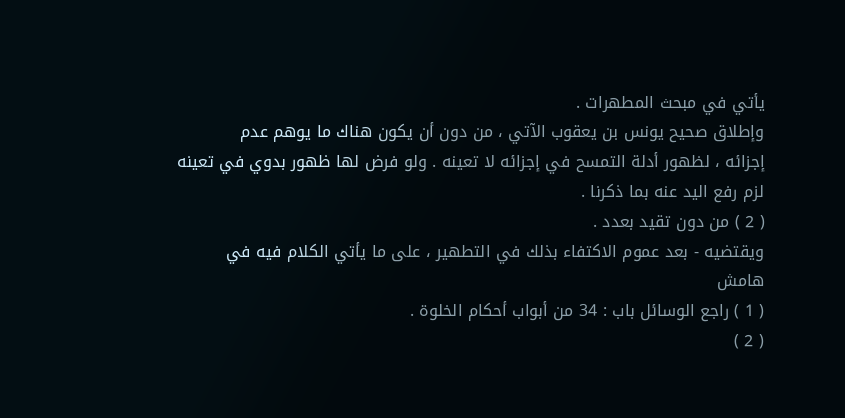يأتي في مبحث المطهرات .
وإطلاق صحيح يونس بن يعقوب الآتي ، من دون أن يكون هناك ما يوهم عدم
إجزائه ، لظهور أدلة التمسح في إجزائه لا تعينه . ولو فرض لها ظهور بدوي في تعينه
لزم رفع اليد عنه بما ذكرنا .
( 2 ) من دون تقيد بعدد .
ويقتضيه - بعد عموم الاكتفاء بذلك في التطهير ، على ما يأتي الكلام فيه في
هامش
( 1 ) راجع الوسائل باب : 34 من أبواب أحكام الخلوة .
( 2 )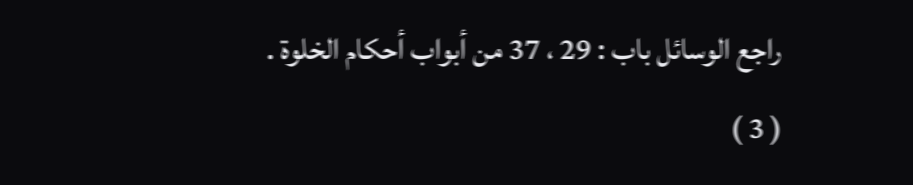راجع الوسائل باب : 29 ، 37 من أبواب أحكام الخلوة .
( 3 )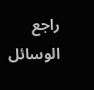راجع الوسائل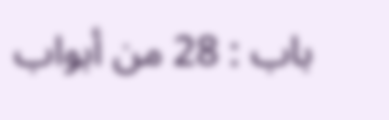باب : 28 من أبواب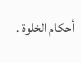أحكام الخلوة .